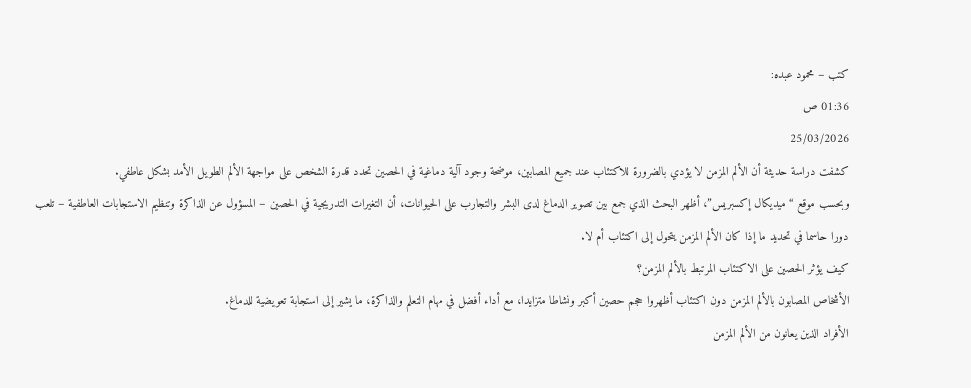كتب – محمود عبده:
01:36 ص
25/03/2026
كشفت دراسة حديثة أن الألم المزمن لا يؤدي بالضرورة للاكتئاب عند جميع المصابين، موضحة وجود آلية دماغية في الحصين تحدد قدرة الشخص على مواجهة الألم الطويل الأمد بشكل عاطفي.
وبحسب موقع “ميديكال إكسبريس”، أظهر البحث الذي جمع بين تصوير الدماغ لدى البشر والتجارب على الحيوانات، أن التغيرات التدريجية في الحصين – المسؤول عن الذاكرة وتنظيم الاستجابات العاطفية – تلعب دورا حاسما في تحديد ما إذا كان الألم المزمن يتحول إلى اكتئاب أم لا.
كيف يؤثر الحصين على الاكتئاب المرتبط بالألم المزمن؟
الأشخاص المصابون بالألم المزمن دون اكتئاب أظهروا حجم حصين أكبر ونشاطا متزايدا، مع أداء أفضل في مهام التعلم والذاكرة، ما يشير إلى استجابة تعويضية للدماغ.
الأفراد الذين يعانون من الألم المزمن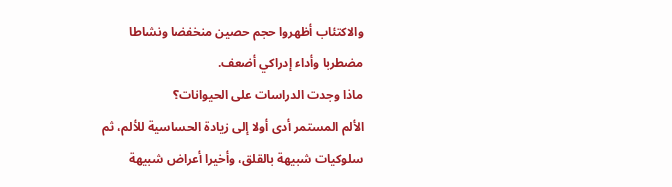والاكتئاب أظهروا حجم حصين منخفضا ونشاطا مضطربا وأداء إدراكي أضعف.
ماذا وجدت الدراسات على الحيوانات؟
الألم المستمر أدى أولا إلى زيادة الحساسية للألم، ثم سلوكيات شبيهة بالقلق، وأخيرا أعراض شبيهة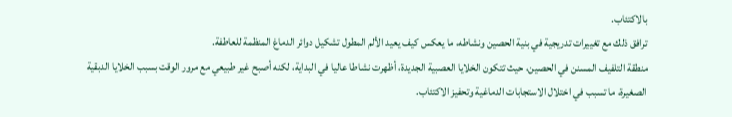بالاكتئاب.
ترافق ذلك مع تغييرات تدريجية في بنية الحصين ونشاطه، ما يعكس كيف يعيد الألم المطول تشكيل دوائر الدماغ المنظمة للعاطفة.
منطقة التلفيف المسنن في الحصين، حيث تتكون الخلايا العصبية الجديدة، أظهرت نشاطا عاليا في البداية، لكنه أصبح غير طبيعي مع مرور الوقت بسبب الخلايا الدبقية الصغيرة، ما تسبب في اختلال الاستجابات الدماغية وتحفيز الاكتئاب.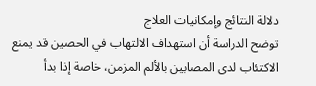دلالة النتائج وإمكانيات العلاج
توضح الدراسة أن استهداف الالتهاب في الحصين قد يمنع الاكتئاب لدى المصابين بالألم المزمن، خاصة إذا بدأ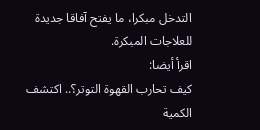التدخل مبكرا، ما يفتح آفاقا جديدة للعلاجات المبكرة.
اقرأ أيضا:
كيف تحارب القهوة التوتر؟.. اكتشف الكمية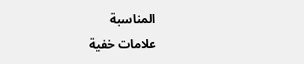المناسبة
علامات خفية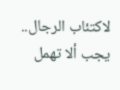لاكتئاب الرجال.. يجب ألا تهمل